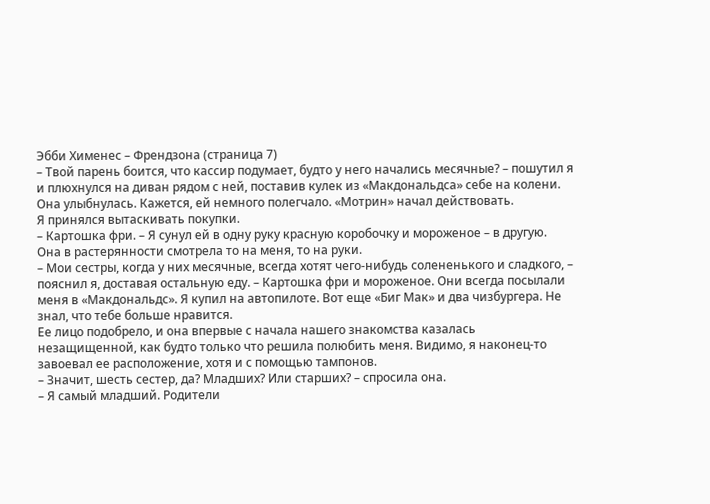Эбби Хименес – Френдзона (страница 7)
– Твой парень боится, что кассир подумает, будто у него начались месячные? – пошутил я и плюхнулся на диван рядом с ней, поставив кулек из «Макдональдса» себе на колени.
Она улыбнулась. Кажется, ей немного полегчало. «Мотрин» начал действовать.
Я принялся вытаскивать покупки.
– Картошка фри. – Я сунул ей в одну руку красную коробочку и мороженое – в другую.
Она в растерянности смотрела то на меня, то на руки.
– Мои сестры, когда у них месячные, всегда хотят чего-нибудь солененького и сладкого, – пояснил я, доставая остальную еду. – Картошка фри и мороженое. Они всегда посылали меня в «Макдональдс». Я купил на автопилоте. Вот еще «Биг Мак» и два чизбургера. Не знал, что тебе больше нравится.
Ее лицо подобрело, и она впервые с начала нашего знакомства казалась незащищенной, как будто только что решила полюбить меня. Видимо, я наконец-то завоевал ее расположение, хотя и с помощью тампонов.
– Значит, шесть сестер, да? Младших? Или старших? – спросила она.
– Я самый младший. Родители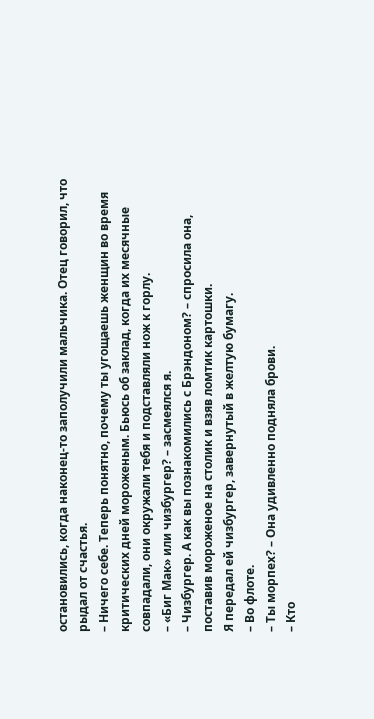остановились, когда наконец-то заполучили мальчика. Отец говорил, что рыдал от счастья.
– Ничего себе. Теперь понятно, почему ты угощаешь женщин во время критических дней мороженым. Бьюсь об заклад, когда их месячные совпадали, они окружали тебя и подставляли нож к горлу.
– «Биг Мак» или чизбургер? – засмеялся я.
– Чизбургер. А как вы познакомились с Брэндоном? – спросила она, поставив мороженое на столик и взяв ломтик картошки.
Я передал ей чизбургер, завернутый в желтую бумагу.
– Во флоте.
– Ты морпех? – Она удивленно подняла брови.
– Кто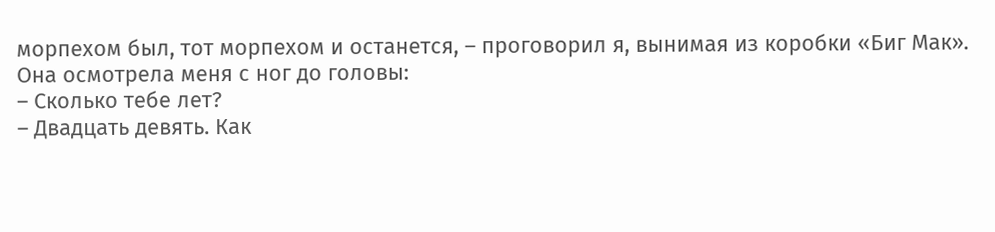морпехом был, тот морпехом и останется, – проговорил я, вынимая из коробки «Биг Мак».
Она осмотрела меня с ног до головы:
– Сколько тебе лет?
– Двадцать девять. Как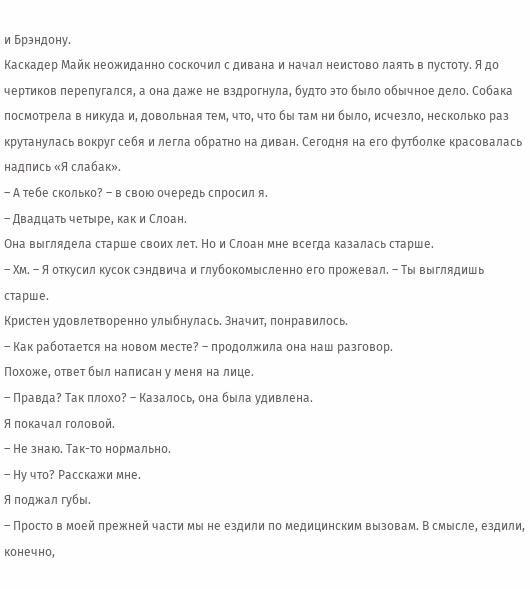и Брэндону.
Каскадер Майк неожиданно соскочил с дивана и начал неистово лаять в пустоту. Я до чертиков перепугался, а она даже не вздрогнула, будто это было обычное дело. Собака посмотрела в никуда и, довольная тем, что, что бы там ни было, исчезло, несколько раз крутанулась вокруг себя и легла обратно на диван. Сегодня на его футболке красовалась надпись «Я слабак».
– А тебе сколько? – в свою очередь спросил я.
– Двадцать четыре, как и Слоан.
Она выглядела старше своих лет. Но и Слоан мне всегда казалась старше.
– Хм. – Я откусил кусок сэндвича и глубокомысленно его прожевал. – Ты выглядишь старше.
Кристен удовлетворенно улыбнулась. Значит, понравилось.
– Как работается на новом месте? – продолжила она наш разговор.
Похоже, ответ был написан у меня на лице.
– Правда? Так плохо? – Казалось, она была удивлена.
Я покачал головой.
– Не знаю. Так-то нормально.
– Ну что? Расскажи мне.
Я поджал губы.
– Просто в моей прежней части мы не ездили по медицинским вызовам. В смысле, ездили, конечно,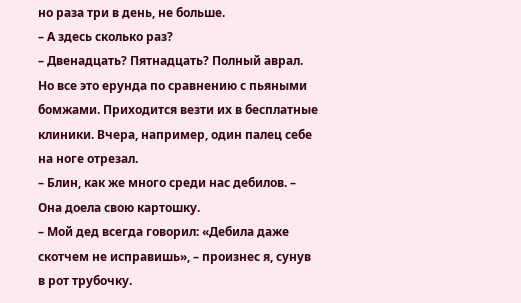но раза три в день, не больше.
– А здесь сколько раз?
– Двенадцать? Пятнадцать? Полный аврал. Но все это ерунда по сравнению с пьяными бомжами. Приходится везти их в бесплатные клиники. Вчера, например, один палец себе на ноге отрезал.
– Блин, как же много среди нас дебилов. – Она доела свою картошку.
– Мой дед всегда говорил: «Дебила даже скотчем не исправишь», – произнес я, сунув в рот трубочку.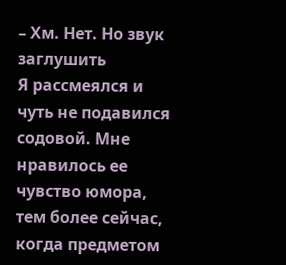– Хм. Нет. Но звук заглушить
Я рассмеялся и чуть не подавился содовой. Мне нравилось ее чувство юмора, тем более сейчас, когда предметом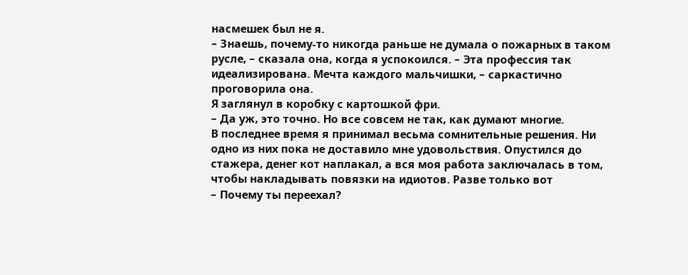насмешек был не я.
– Знаешь, почему-то никогда раньше не думала о пожарных в таком русле, – сказала она, когда я успокоился. – Эта профессия так идеализирована. Мечта каждого мальчишки, – саркастично проговорила она.
Я заглянул в коробку с картошкой фри.
– Да уж, это точно. Но все совсем не так, как думают многие.
В последнее время я принимал весьма сомнительные решения. Ни одно из них пока не доставило мне удовольствия. Опустился до стажера, денег кот наплакал, а вся моя работа заключалась в том, чтобы накладывать повязки на идиотов. Разве только вот
– Почему ты переехал?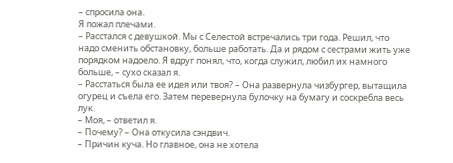– спросила она.
Я пожал плечами.
– Расстался с девушкой. Мы с Селестой встречались три года. Решил, что надо сменить обстановку, больше работать. Да и рядом с сестрами жить уже порядком надоело. Я вдруг понял, что, когда служил, любил их намного больше, – сухо сказал я.
– Расстаться была ее идея или твоя? – Она развернула чизбургер, вытащила огурец и съела его. Затем перевернула булочку на бумагу и соскребла весь лук.
– Моя, – ответил я.
– Почему? – Она откусила сэндвич.
– Причин куча. Но главное, она не хотела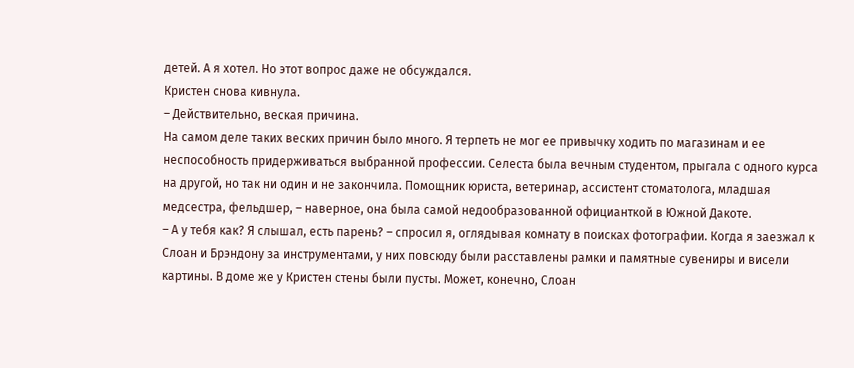детей. А я хотел. Но этот вопрос даже не обсуждался.
Кристен снова кивнула.
– Действительно, веская причина.
На самом деле таких веских причин было много. Я терпеть не мог ее привычку ходить по магазинам и ее неспособность придерживаться выбранной профессии. Селеста была вечным студентом, прыгала с одного курса на другой, но так ни один и не закончила. Помощник юриста, ветеринар, ассистент стоматолога, младшая медсестра, фельдшер, – наверное, она была самой недообразованной официанткой в Южной Дакоте.
– А у тебя как? Я слышал, есть парень? – спросил я, оглядывая комнату в поисках фотографии. Когда я заезжал к Слоан и Брэндону за инструментами, у них повсюду были расставлены рамки и памятные сувениры и висели картины. В доме же у Кристен стены были пусты. Может, конечно, Слоан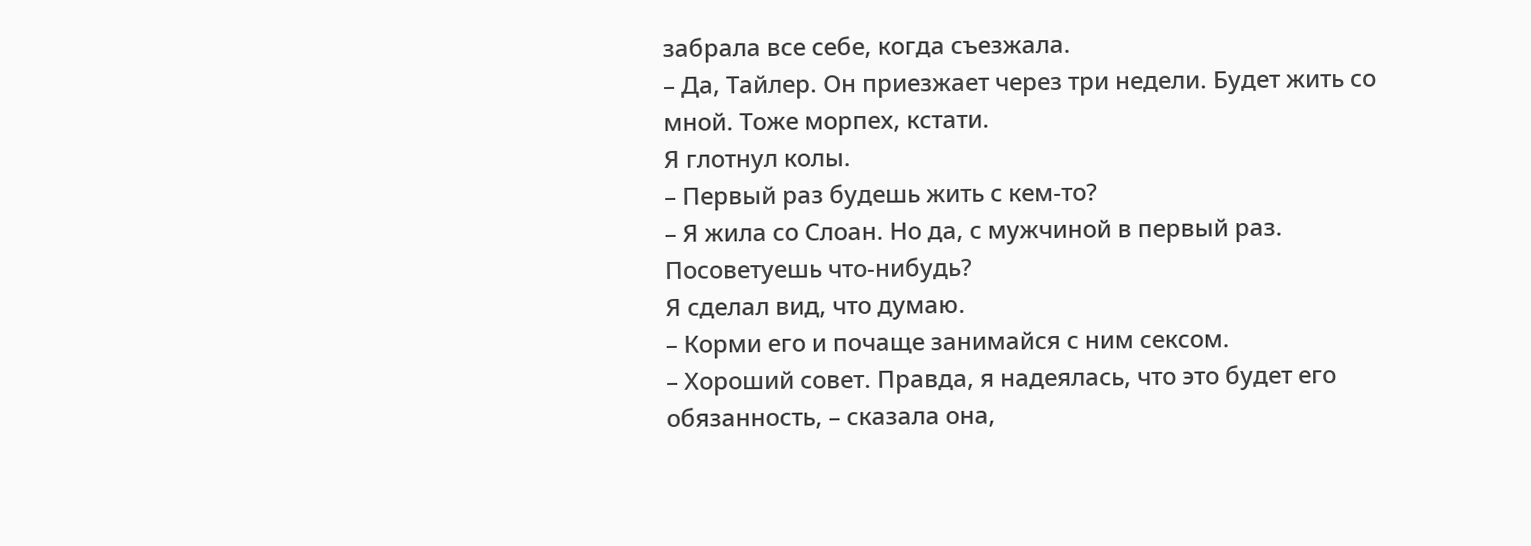забрала все себе, когда съезжала.
– Да, Тайлер. Он приезжает через три недели. Будет жить со мной. Тоже морпех, кстати.
Я глотнул колы.
– Первый раз будешь жить с кем-то?
– Я жила со Слоан. Но да, с мужчиной в первый раз. Посоветуешь что-нибудь?
Я сделал вид, что думаю.
– Корми его и почаще занимайся с ним сексом.
– Хороший совет. Правда, я надеялась, что это будет его обязанность, – сказала она,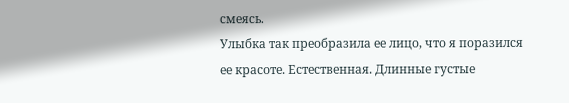смеясь.
Улыбка так преобразила ее лицо, что я поразился ее красоте. Естественная. Длинные густые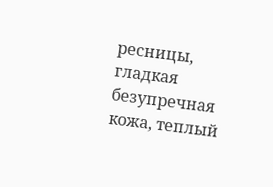ресницы, гладкая безупречная кожа, теплый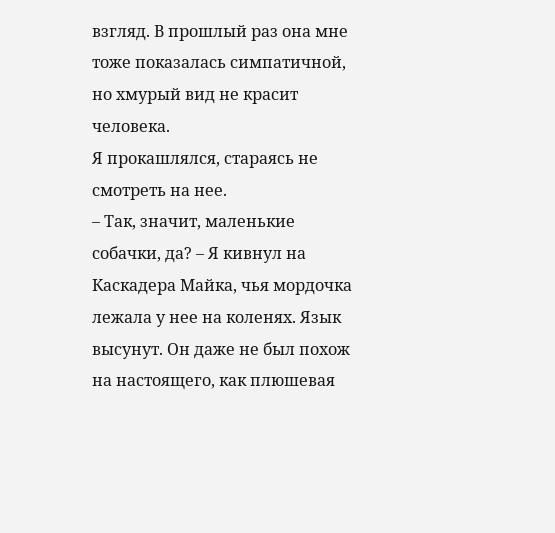взгляд. В прошлый раз она мне тоже показалась симпатичной, но хмурый вид не красит человека.
Я прокашлялся, стараясь не смотреть на нее.
– Так, значит, маленькие собачки, да? – Я кивнул на Каскадера Майка, чья мордочка лежала у нее на коленях. Язык высунут. Он даже не был похож на настоящего, как плюшевая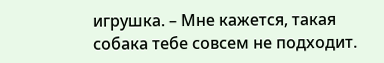игрушка. – Мне кажется, такая собака тебе совсем не подходит.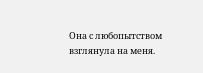Она с любопытством взглянула на меня.